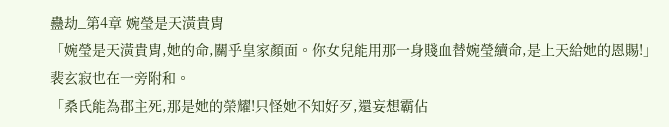蠱劫_第4章 婉瑩是天潢貴胄
「婉瑩是天潢貴胄,她的命,關乎皇家顏面。你女兒能用那一身賤血替婉瑩續命,是上天給她的恩賜!」
裴玄寂也在一旁附和。
「桑氏能為郡主死,那是她的榮耀!只怪她不知好歹,還妄想霸佔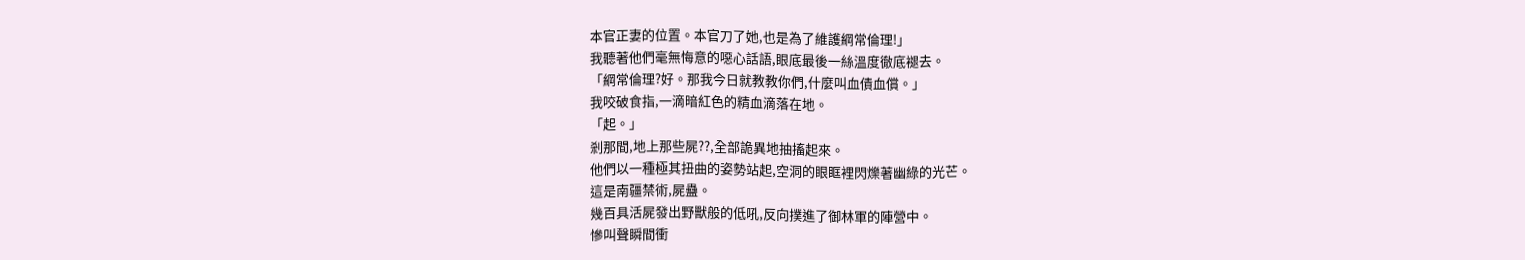本官正妻的位置。本官刀了她,也是為了維護綱常倫理!」
我聽著他們毫無悔意的噁心話語,眼底最後一絲溫度徹底褪去。
「綱常倫理?好。那我今日就教教你們,什麼叫血債血償。」
我咬破食指,一滴暗紅色的精血滴落在地。
「起。」
剎那間,地上那些屍??,全部詭異地抽搐起來。
他們以一種極其扭曲的姿勢站起,空洞的眼眶裡閃爍著幽綠的光芒。
這是南疆禁術,屍蠱。
幾百具活屍發出野獸般的低吼,反向撲進了御林軍的陣營中。
慘叫聲瞬間衝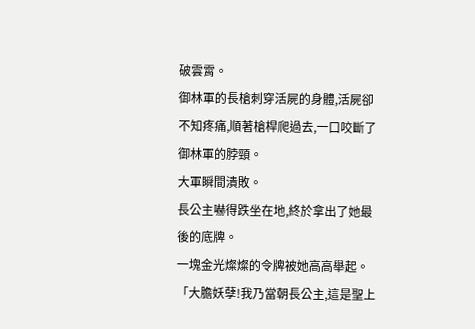破雲霄。
御林軍的長槍刺穿活屍的身體,活屍卻不知疼痛,順著槍桿爬過去,一口咬斷了御林軍的脖頸。
大軍瞬間潰敗。
長公主嚇得跌坐在地,終於拿出了她最後的底牌。
一塊金光燦燦的令牌被她高高舉起。
「大膽妖孽!我乃當朝長公主,這是聖上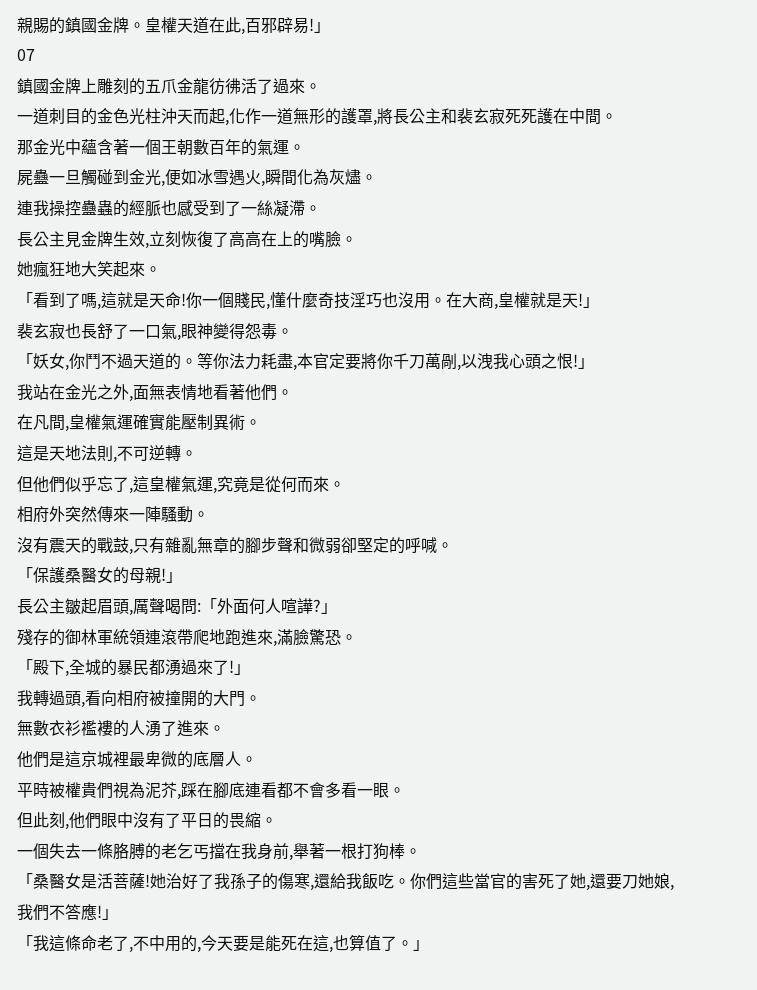親賜的鎮國金牌。皇權天道在此,百邪辟易!」
07
鎮國金牌上雕刻的五爪金龍彷彿活了過來。
一道刺目的金色光柱沖天而起,化作一道無形的護罩,將長公主和裴玄寂死死護在中間。
那金光中蘊含著一個王朝數百年的氣運。
屍蠱一旦觸碰到金光,便如冰雪遇火,瞬間化為灰燼。
連我操控蠱蟲的經脈也感受到了一絲凝滯。
長公主見金牌生效,立刻恢復了高高在上的嘴臉。
她瘋狂地大笑起來。
「看到了嗎,這就是天命!你一個賤民,懂什麼奇技淫巧也沒用。在大商,皇權就是天!」
裴玄寂也長舒了一口氣,眼神變得怨毒。
「妖女,你鬥不過天道的。等你法力耗盡,本官定要將你千刀萬剮,以洩我心頭之恨!」
我站在金光之外,面無表情地看著他們。
在凡間,皇權氣運確實能壓制異術。
這是天地法則,不可逆轉。
但他們似乎忘了,這皇權氣運,究竟是從何而來。
相府外突然傳來一陣騷動。
沒有震天的戰鼓,只有雜亂無章的腳步聲和微弱卻堅定的呼喊。
「保護桑醫女的母親!」
長公主皺起眉頭,厲聲喝問:「外面何人喧譁?」
殘存的御林軍統領連滾帶爬地跑進來,滿臉驚恐。
「殿下,全城的暴民都湧過來了!」
我轉過頭,看向相府被撞開的大門。
無數衣衫襤褸的人湧了進來。
他們是這京城裡最卑微的底層人。
平時被權貴們視為泥芥,踩在腳底連看都不會多看一眼。
但此刻,他們眼中沒有了平日的畏縮。
一個失去一條胳膊的老乞丐擋在我身前,舉著一根打狗棒。
「桑醫女是活菩薩!她治好了我孫子的傷寒,還給我飯吃。你們這些當官的害死了她,還要刀她娘,我們不答應!」
「我這條命老了,不中用的,今天要是能死在這,也算值了。」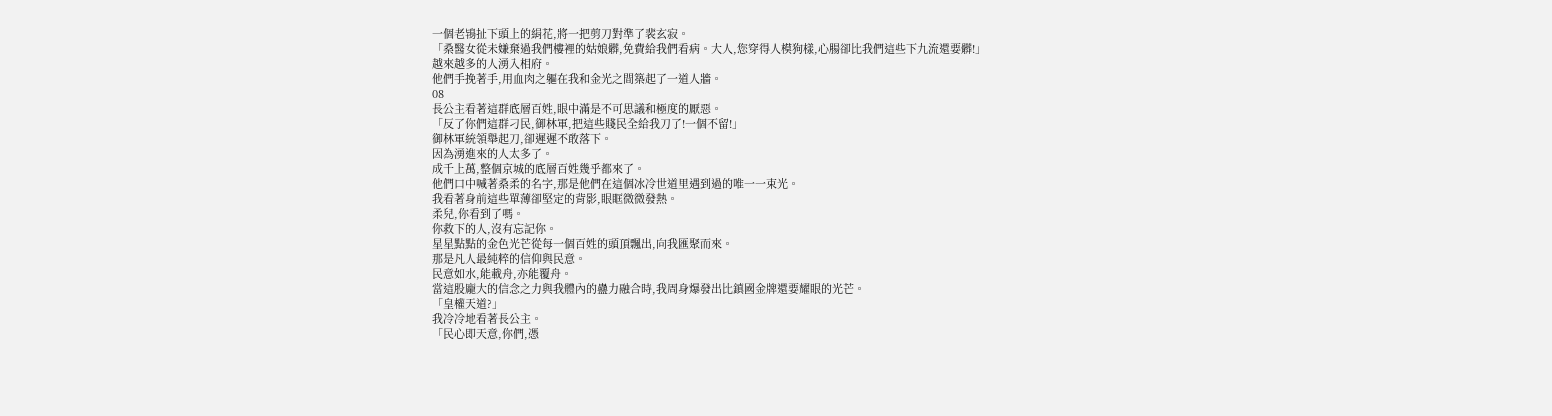一個老鴇扯下頭上的絹花,將一把剪刀對準了裴玄寂。
「桑醫女從未嫌棄過我們樓裡的姑娘髒,免費給我們看病。大人,您穿得人模狗樣,心腸卻比我們這些下九流還要髒!」
越來越多的人湧入相府。
他們手挽著手,用血肉之軀在我和金光之間築起了一道人牆。
08
長公主看著這群底層百姓,眼中滿是不可思議和極度的厭惡。
「反了你們這群刁民,御林軍,把這些賤民全給我刀了!一個不留!」
御林軍統領舉起刀,卻遲遲不敢落下。
因為湧進來的人太多了。
成千上萬,整個京城的底層百姓幾乎都來了。
他們口中喊著桑柔的名字,那是他們在這個冰冷世道里遇到過的唯一一束光。
我看著身前這些單薄卻堅定的背影,眼眶微微發熱。
柔兒,你看到了嗎。
你救下的人,沒有忘記你。
星星點點的金色光芒從每一個百姓的頭頂飄出,向我匯聚而來。
那是凡人最純粹的信仰與民意。
民意如水,能載舟,亦能覆舟。
當這股龐大的信念之力與我體內的蠱力融合時,我周身爆發出比鎮國金牌還要耀眼的光芒。
「皇權天道?」
我冷冷地看著長公主。
「民心即天意,你們,憑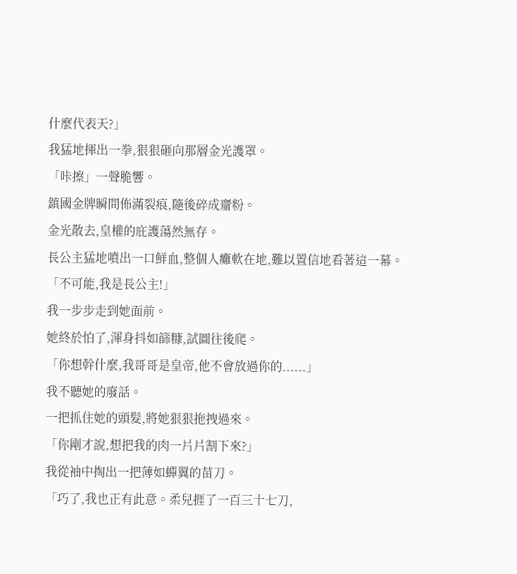什麼代表天?」
我猛地揮出一拳,狠狠砸向那層金光護罩。
「咔擦」一聲脆響。
鎮國金牌瞬間佈滿裂痕,隨後碎成齏粉。
金光散去,皇權的庇護蕩然無存。
長公主猛地噴出一口鮮血,整個人癱軟在地,難以置信地看著這一幕。
「不可能,我是長公主!」
我一步步走到她面前。
她終於怕了,渾身抖如篩糠,試圖往後爬。
「你想幹什麼,我哥哥是皇帝,他不會放過你的......」
我不聽她的廢話。
一把抓住她的頭髮,將她狠狠拖拽過來。
「你剛才說,想把我的肉一片片割下來?」
我從袖中掏出一把薄如蟬翼的苗刀。
「巧了,我也正有此意。柔兒捱了一百三十七刀,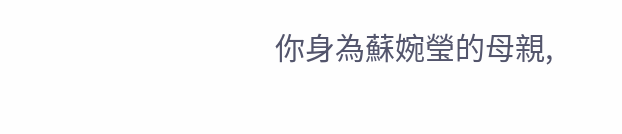你身為蘇婉瑩的母親,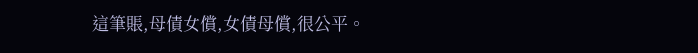這筆賬,母債女償,女債母償,很公平。